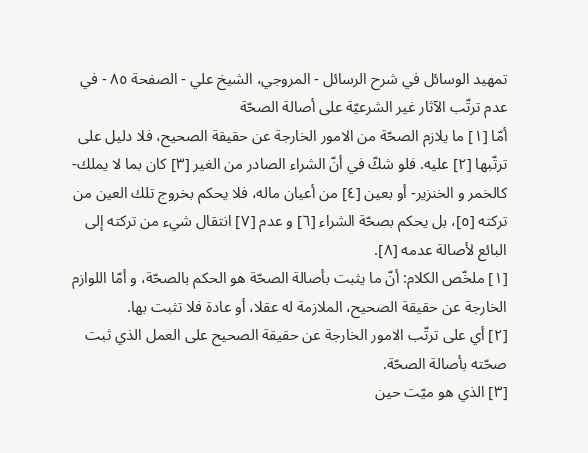تمهيد الوسائل في شرح الرسائل - المروجي، الشيخ علي - الصفحة ٨٥ - في عدم ترتّب الآثار غير الشرعيّة على أصالة الصحّة
أمّا [١] ما يلازم الصحّة من الامور الخارجة عن حقيقة الصحيح، فلا دليل على ترتّبها [٢] عليه. فلو شكّ في أنّ الشراء الصادر من الغير [٣] كان بما لا يملك- كالخمر و الخنزير- أو بعين [٤] من أعيان ماله، فلا يحكم بخروج تلك العين من تركته [٥]، بل يحكم بصحّة الشراء [٦] و عدم [٧] انتقال شيء من تركته إلى البائع لأصالة عدمه [٨].
[١] ملخّص الكلام: أنّ ما يثبت بأصالة الصحّة هو الحكم بالصحّة، و أمّا اللوازم الخارجة عن حقيقة الصحيح، الملازمة له عقلا، أو عادة فلا تثبت بها.
[٢] أي على ترتّب الامور الخارجة عن حقيقة الصحيح على العمل الذي ثبت صحّته بأصالة الصحّة.
[٣] الذي هو ميّت حين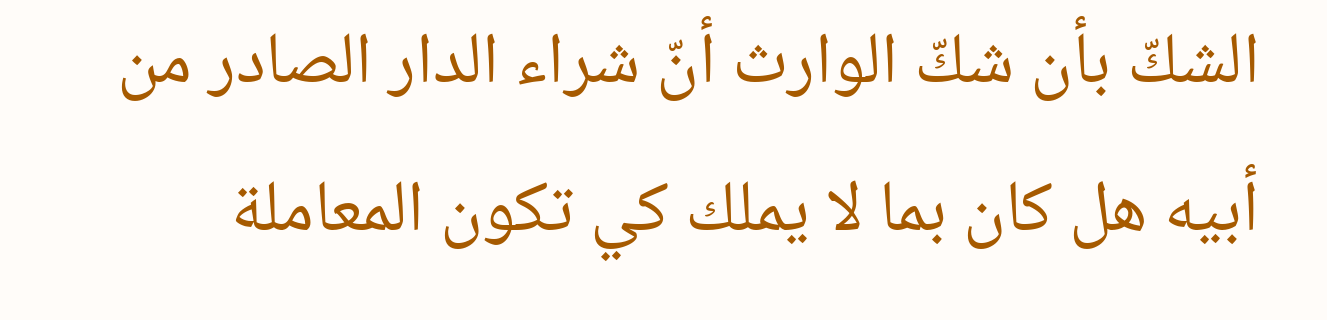الشكّ بأن شكّ الوارث أنّ شراء الدار الصادر من أبيه هل كان بما لا يملك كي تكون المعاملة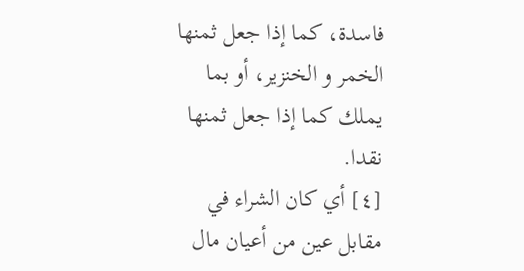فاسدة، كما إذا جعل ثمنها الخمر و الخنزير، أو بما يملك كما إذا جعل ثمنها نقدا.
[٤] أي كان الشراء في مقابل عين من أعيان مال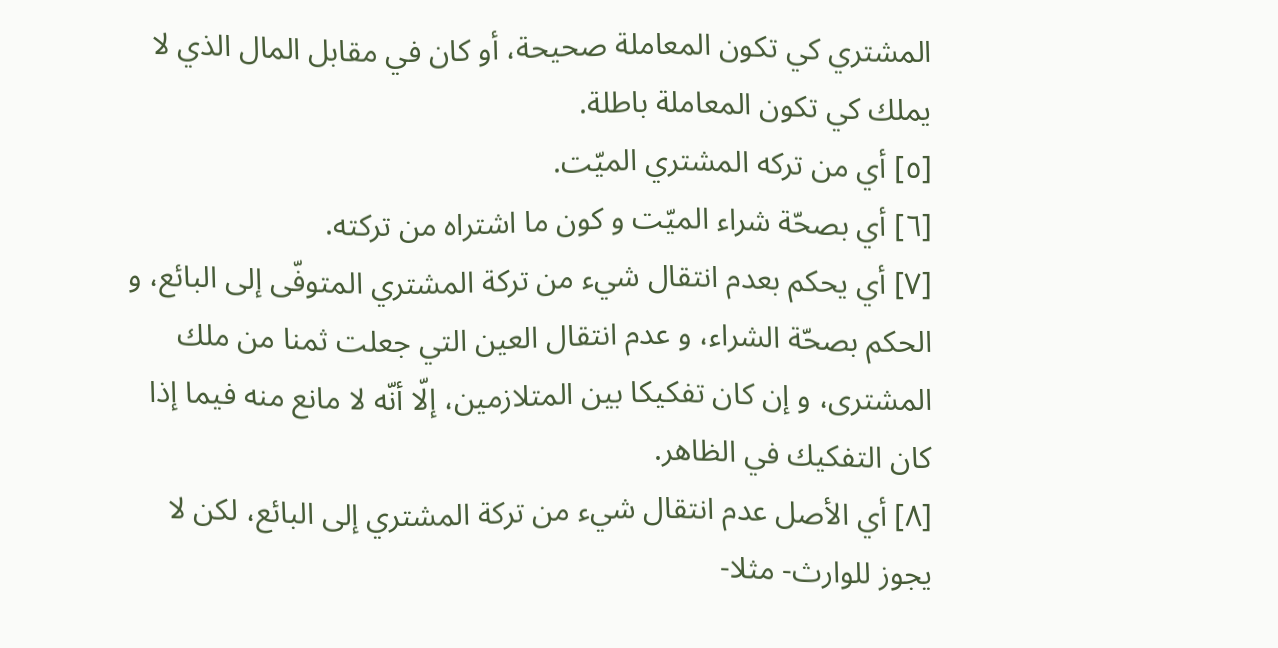المشتري كي تكون المعاملة صحيحة، أو كان في مقابل المال الذي لا يملك كي تكون المعاملة باطلة.
[٥] أي من تركه المشتري الميّت.
[٦] أي بصحّة شراء الميّت و كون ما اشتراه من تركته.
[٧] أي يحكم بعدم انتقال شيء من تركة المشتري المتوفّى إلى البائع، و الحكم بصحّة الشراء، و عدم انتقال العين التي جعلت ثمنا من ملك المشترى، و إن كان تفكيكا بين المتلازمين، إلّا أنّه لا مانع منه فيما إذا كان التفكيك في الظاهر.
[٨] أي الأصل عدم انتقال شيء من تركة المشتري إلى البائع، لكن لا يجوز للوارث- مثلا-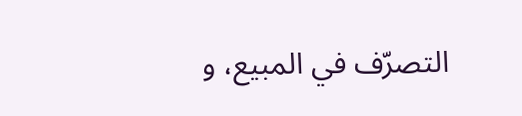التصرّف في المبيع، و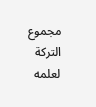مجموع التركة لعلمه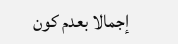إجمالا بعدم كون